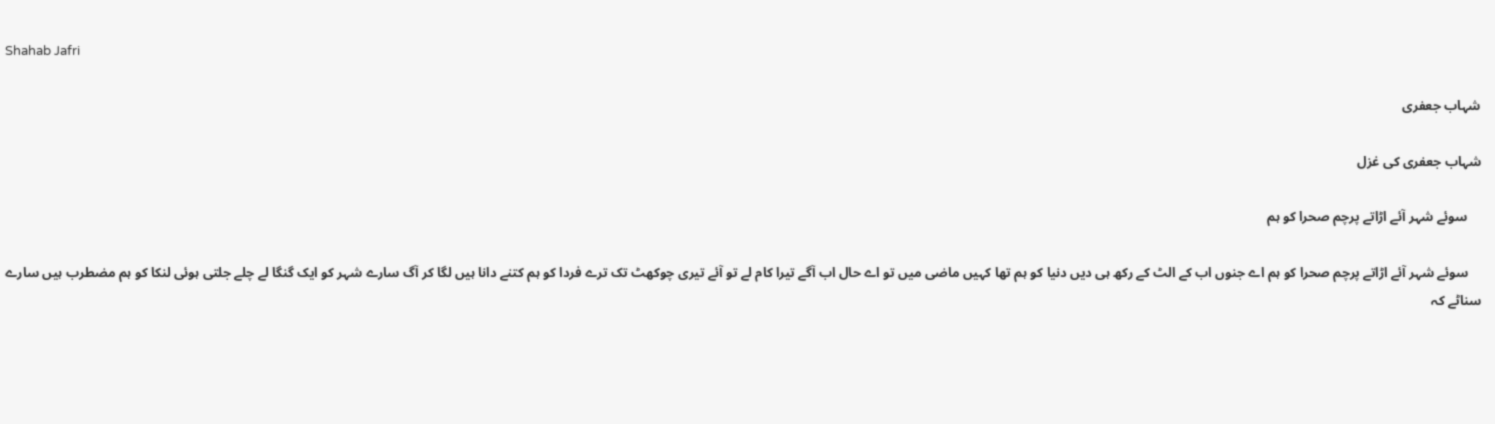Shahab Jafri

شہاب جعفری

شہاب جعفری کی غزل

    سوئے شہر آئے اڑاتے پرچم صحرا کو ہم

    سوئے شہر آئے اڑاتے پرچم صحرا کو ہم اے جنوں اب کے الٹ کے رکھ ہی دیں دنیا کو ہم تھا کہیں ماضی میں تو اے حال اب آگے تیرا کام لے تو آئے تیری چوکھٹ تک ترے فردا کو ہم کتنے دانا ہیں لگا کر آگ سارے شہر کو ایک گنگا لے چلے جلتی ہوئی لنکا کو ہم مضطرب ہیں سارے سناٹے کہ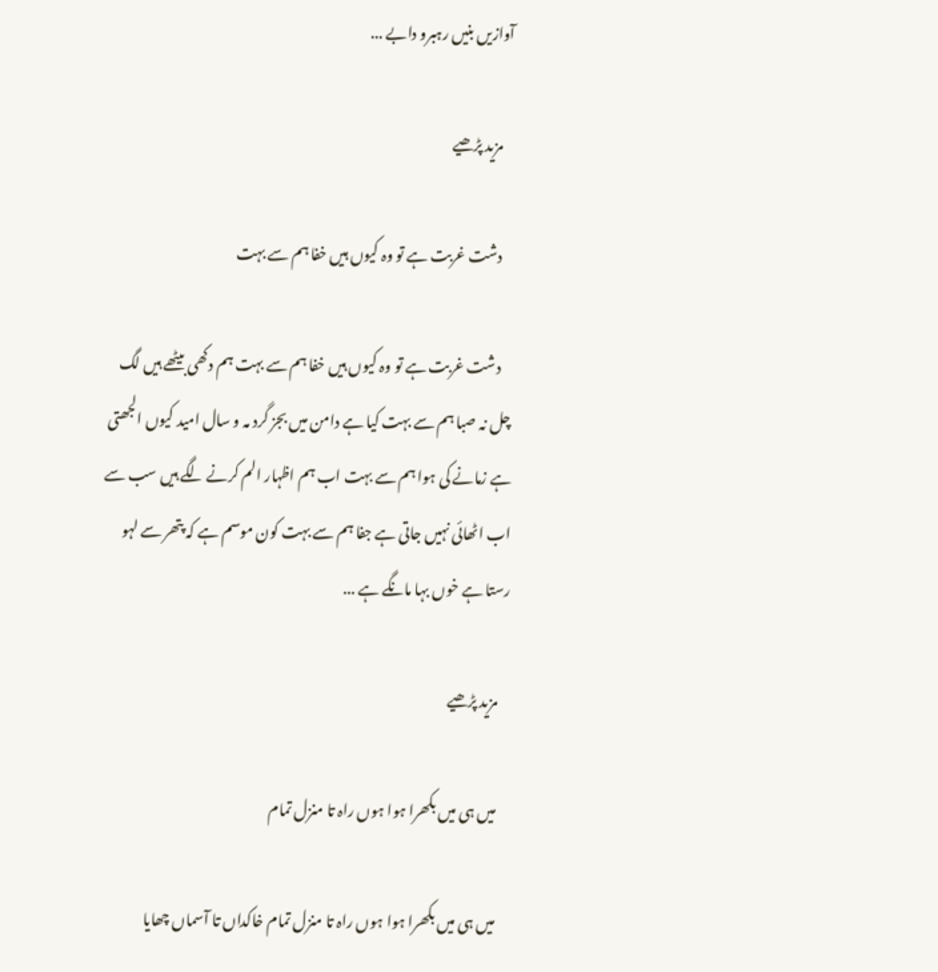آوازیں بنیں رہبرو دابے ...

    مزید پڑھیے

    دشت غربت ہے تو وہ کیوں ہیں خفا ہم سے بہت

    دشت غربت ہے تو وہ کیوں ہیں خفا ہم سے بہت ہم دکھی بیٹھے ہیں لگ چل نہ صبا ہم سے بہت کیا ہے دامن میں بجز گرد مہ و سال امید کیوں الجھتی ہے زمانے کی ہوا ہم سے بہت اب ہم اظہار الم کرنے لگے ہیں سب سے اب اٹھائی نہیں جاتی ہے جفا ہم سے بہت کون موسم ہے کہ پتھر سے لہو رستا ہے خوں بہا مانگے ہے ...

    مزید پڑھیے

    میں ہی میں بکھرا ہوا ہوں راہ تا منزل تمام

    میں ہی میں بکھرا ہوا ہوں راہ تا منزل تمام خاکداں تا آسماں چھایا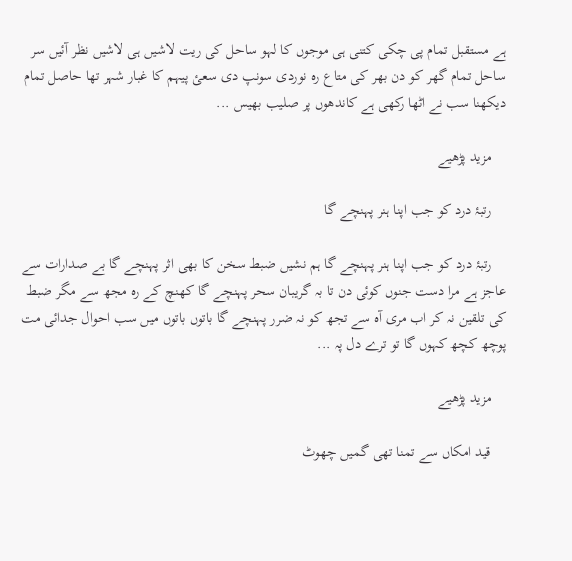ہے مستقبل تمام پی چکی کتنی ہی موجوں کا لہو ساحل کی ریت لاشیں ہی لاشیں نظر آئیں سر ساحل تمام گھر کو دن بھر کی متاع رہ نوردی سونپ دی سعئ پیہم کا غبار شہر تھا حاصل تمام دیکھنا سب نے اٹھا رکھی ہے کاندھوں پر صلیب بھیس ...

    مزید پڑھیے

    رتبۂ‌ درد کو جب اپنا ہنر پہنچے گا

    رتبۂ‌ درد کو جب اپنا ہنر پہنچے گا ہم نشیں ضبط سخن کا بھی اثر پہنچے گا بے صدارات سے عاجز ہے مرا دست جنوں کوئی دن تا بہ گریبان سحر پہنچے گا کھنچ کے رہ مجھ سے مگر ضبط کی تلقین نہ کر اب مری آہ سے تجھ کو نہ ضرر پہنچے گا باتوں باتوں میں سب احوال جدائی مت پوچھ کچھ کہوں گا تو ترے دل پہ ...

    مزید پڑھیے

    قید امکاں سے تمنا تھی گمیں چھوٹ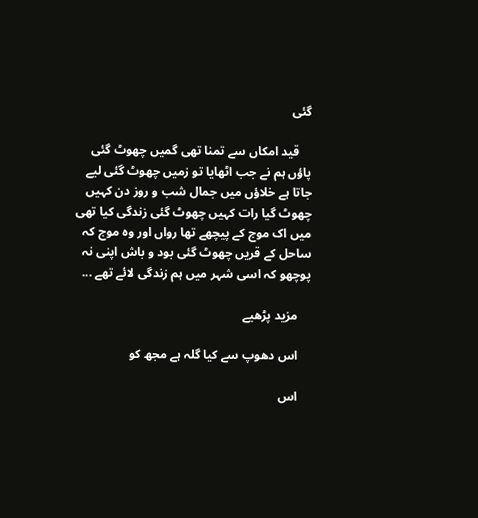گئی

    قید امکاں سے تمنا تھی گمیں چھوٹ گئی پاؤں ہم نے جب اٹھایا تو زمیں چھوٹ گئی لیے جاتا ہے خلاؤں میں جمال شب و روز دن کہیں چھوٹ گیا رات کہیں چھوٹ گئی زندگی کیا تھی میں اک موج کے پیچھے تھا رواں اور وہ موج کہ ساحل کے قریں چھوٹ گئی بود و باش اپنی نہ پوچھو کہ اسی شہر میں ہم زندگی لائے تھے ...

    مزید پڑھیے

    اس دھوپ سے کیا گلہ ہے مجھ کو

    اس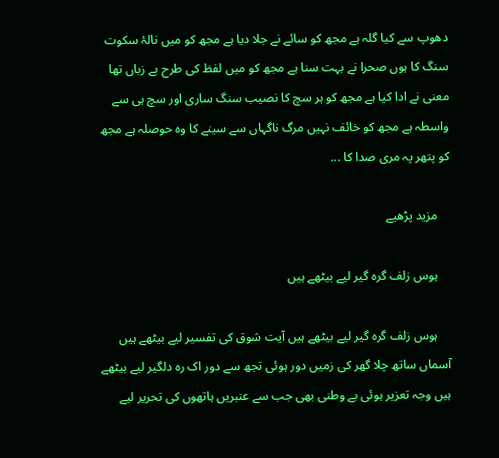دھوپ سے کیا گلہ ہے مجھ کو سائے نے جلا دیا ہے مجھ کو میں نالۂ سکوت سنگ کا ہوں صحرا نے بہت سنا ہے مجھ کو میں لفظ کی طرح بے زباں تھا معنی نے ادا کیا ہے مجھ کو ہر سچ کا نصیب سنگ ساری اور سچ ہی سے واسطہ ہے مجھ کو خائف نہیں مرگ ناگہاں سے سینے کا وہ حوصلہ ہے مجھ کو پتھر پہ مری صدا کا ...

    مزید پڑھیے

    ہوس زلف گرہ گیر لیے بیٹھے ہیں

    ہوس زلف گرہ گیر لیے بیٹھے ہیں آیت شوق کی تفسیر لیے بیٹھے ہیں آسماں ساتھ چلا گھر کی زمیں دور ہوئی تجھ سے دور اک رہ دلگیر لیے بیٹھے ہیں وجہ تعزیر ہوئی بے وطنی بھی جب سے عنبریں ہاتھوں کی تحریر لیے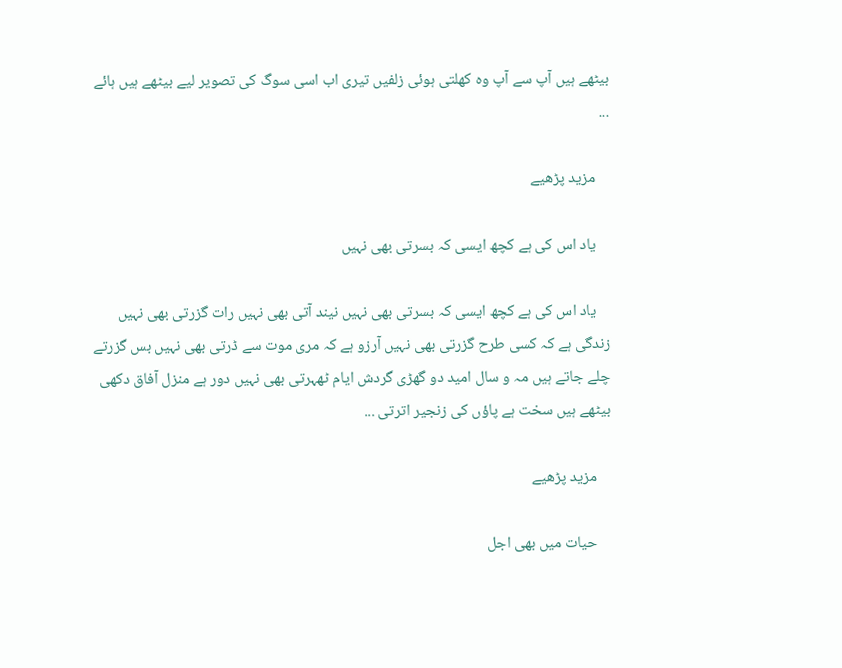بیٹھے ہیں آپ سے آپ وہ کھلتی ہوئی زلفیں تیری اب اسی سوگ کی تصویر لیے بیٹھے ہیں ہائے ...

    مزید پڑھیے

    یاد اس کی ہے کچھ ایسی کہ بسرتی بھی نہیں

    یاد اس کی ہے کچھ ایسی کہ بسرتی بھی نہیں نیند آتی بھی نہیں رات گزرتی بھی نہیں زندگی ہے کہ کسی طرح گزرتی بھی نہیں آرزو ہے کہ مری موت سے ڈرتی بھی نہیں بس گزرتے چلے جاتے ہیں مہ و سال امید دو گھڑی گردش ایام ٹھہرتی بھی نہیں دور ہے منزل آفاق دکھی بیٹھے ہیں سخت ہے پاؤں کی زنجیر اترتی ...

    مزید پڑھیے

    حیات میں بھی اجل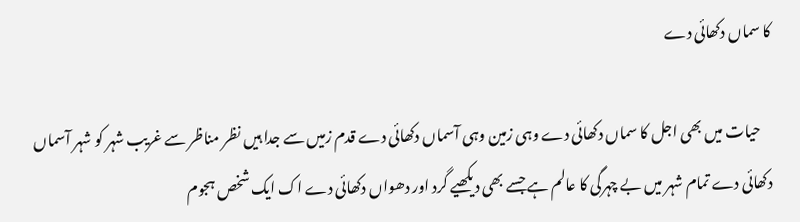کا سماں دکھائی دے

    حیات میں بھی اجل کا سماں دکھائی دے وہی زمین وہی آسماں دکھائی دے قدم زمیں سے جدا ہیں نظر مناظر سے غریب شہر کو شہر آسماں دکھائی دے تمام شہر میں بے چہرگی کا عالم ہے جسے بھی دیکھیے گرد اور دھواں دکھائی دے اک ایک شخص ہجوم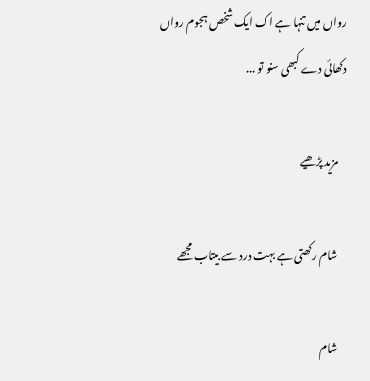رواں میں تنہا ہے اک ایک شخص ہجوم رواں دکھائی دے کبھی سنو تو ...

    مزید پڑھیے

    شام رکھتی ہے بہت درد سے بیتاب مجھے

    شام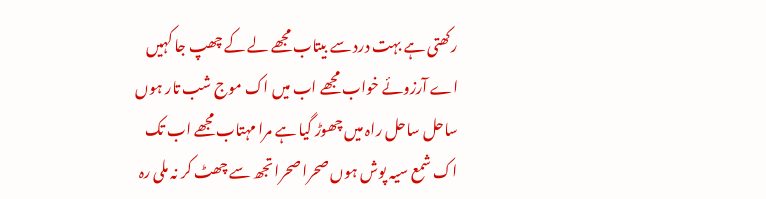رکھتی ہے بہت درد سے بیتاب مجھے لے کے چھپ جا کہیں اے آرزوئے خواب مجھے اب میں اک موج شب تار ہوں ساحل ساحل راہ میں چھوڑ گیا ہے مرا مہتاب مجھے اب تک اک شمع سیہ پوش ہوں صحرا صحرا تجھ سے چھٹ کر نہ ملی رہ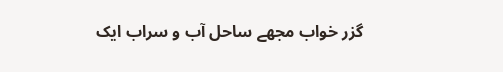گزر خواب مجھے ساحل‌ آب و سراب ایک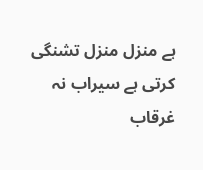ہے منزل منزل تشنگی کرتی ہے سیراب نہ غرقاب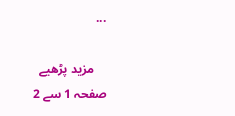...

    مزید پڑھیے
صفحہ 1 سے 2